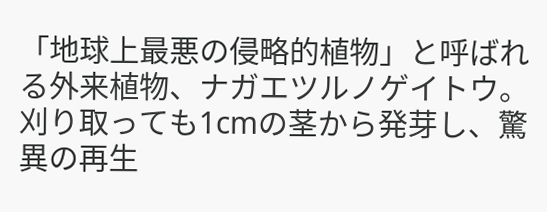「地球上最悪の侵略的植物」と呼ばれる外来植物、ナガエツルノゲイトウ。
刈り取っても1cmの茎から発芽し、驚異の再生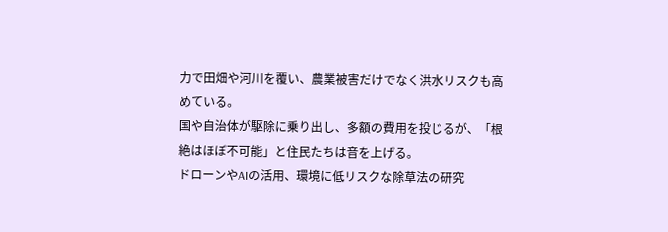力で田畑や河川を覆い、農業被害だけでなく洪水リスクも高めている。
国や自治体が駆除に乗り出し、多額の費用を投じるが、「根絶はほぼ不可能」と住民たちは音を上げる。
ドローンやAIの活用、環境に低リスクな除草法の研究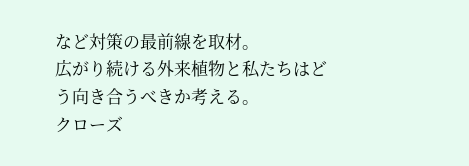など対策の最前線を取材。
広がり続ける外来植物と私たちはどう向き合うべきか考える。
クローズ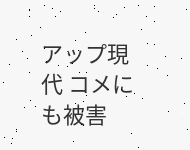アップ現代 コメにも被害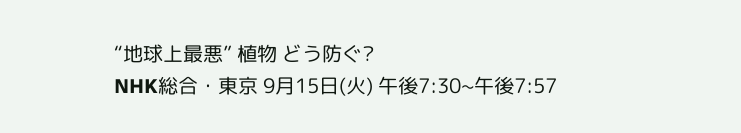“地球上最悪” 植物 どう防ぐ?
NHK総合・東京 9月15日(火) 午後7:30~午後7:57